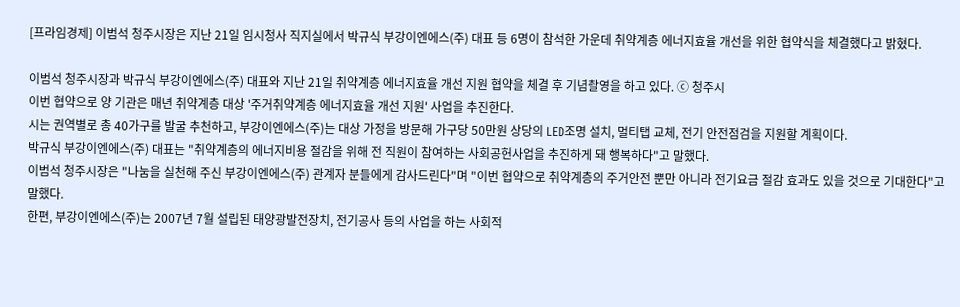[프라임경제] 이범석 청주시장은 지난 21일 임시청사 직지실에서 박규식 부강이엔에스(주) 대표 등 6명이 참석한 가운데 취약계층 에너지효율 개선을 위한 협약식을 체결했다고 밝혔다.

이범석 청주시장과 박규식 부강이엔에스(주) 대표와 지난 21일 취약계층 에너지효율 개선 지원 협약을 체결 후 기념촬영을 하고 있다. ⓒ 청주시
이번 협약으로 양 기관은 매년 취약계층 대상 '주거취약계층 에너지효율 개선 지원' 사업을 추진한다.
시는 권역별로 총 40가구를 발굴 추천하고, 부강이엔에스(주)는 대상 가정을 방문해 가구당 50만원 상당의 LED조명 설치, 멀티탭 교체, 전기 안전점검을 지원할 계획이다.
박규식 부강이엔에스(주) 대표는 "취약계층의 에너지비용 절감을 위해 전 직원이 참여하는 사회공헌사업을 추진하게 돼 행복하다"고 말했다.
이범석 청주시장은 "나눔을 실천해 주신 부강이엔에스(주) 관계자 분들에게 감사드린다"며 "이번 협약으로 취약계층의 주거안전 뿐만 아니라 전기요금 절감 효과도 있을 것으로 기대한다"고 말했다.
한편, 부강이엔에스(주)는 2007년 7월 설립된 태양광발전장치, 전기공사 등의 사업을 하는 사회적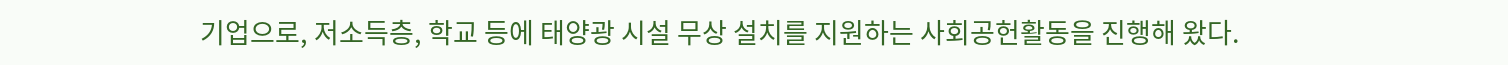기업으로, 저소득층, 학교 등에 태양광 시설 무상 설치를 지원하는 사회공헌활동을 진행해 왔다.